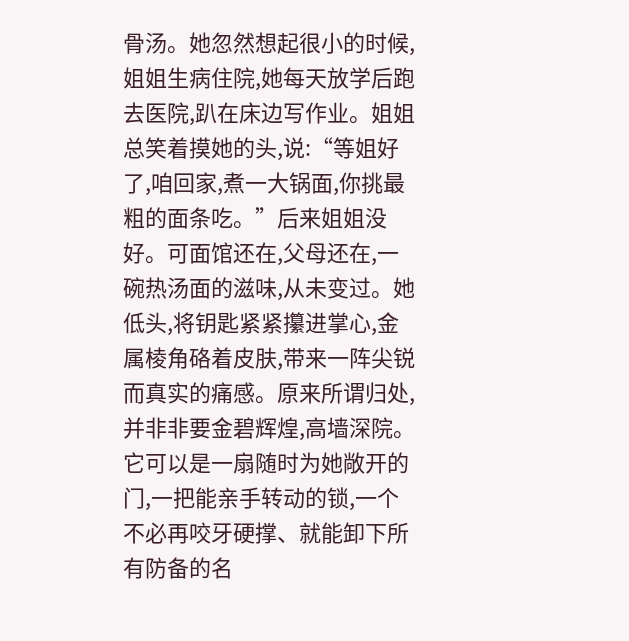骨汤。她忽然想起很小的时候,姐姐生病住院,她每天放学后跑去医院,趴在床边写作业。姐姐总笑着摸她的头,说:“等姐好了,咱回家,煮一大锅面,你挑最粗的面条吃。”后来姐姐没好。可面馆还在,父母还在,一碗热汤面的滋味,从未变过。她低头,将钥匙紧紧攥进掌心,金属棱角硌着皮肤,带来一阵尖锐而真实的痛感。原来所谓归处,并非非要金碧辉煌,高墙深院。它可以是一扇随时为她敞开的门,一把能亲手转动的锁,一个不必再咬牙硬撑、就能卸下所有防备的名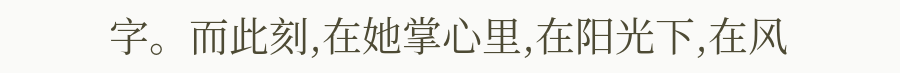字。而此刻,在她掌心里,在阳光下,在风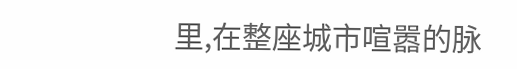里,在整座城市喧嚣的脉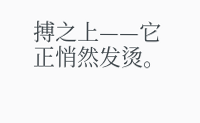搏之上——它正悄然发烫。